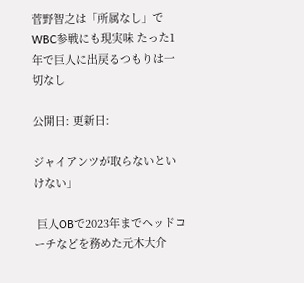菅野智之は「所属なし」でWBC参戦にも現実味 たった1年で巨人に出戻るつもりは一切なし

公開日: 更新日:

ジャイアンツが取らないといけない」

 巨人OBで2023年までヘッドコーチなどを務めた元木大介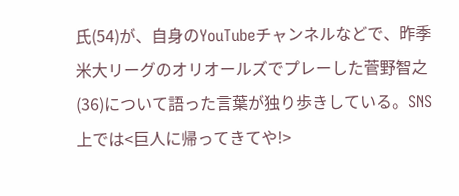氏(54)が、自身のYouTubeチャンネルなどで、昨季米大リーグのオリオールズでプレーした菅野智之(36)について語った言葉が独り歩きしている。SNS上では<巨人に帰ってきてや!>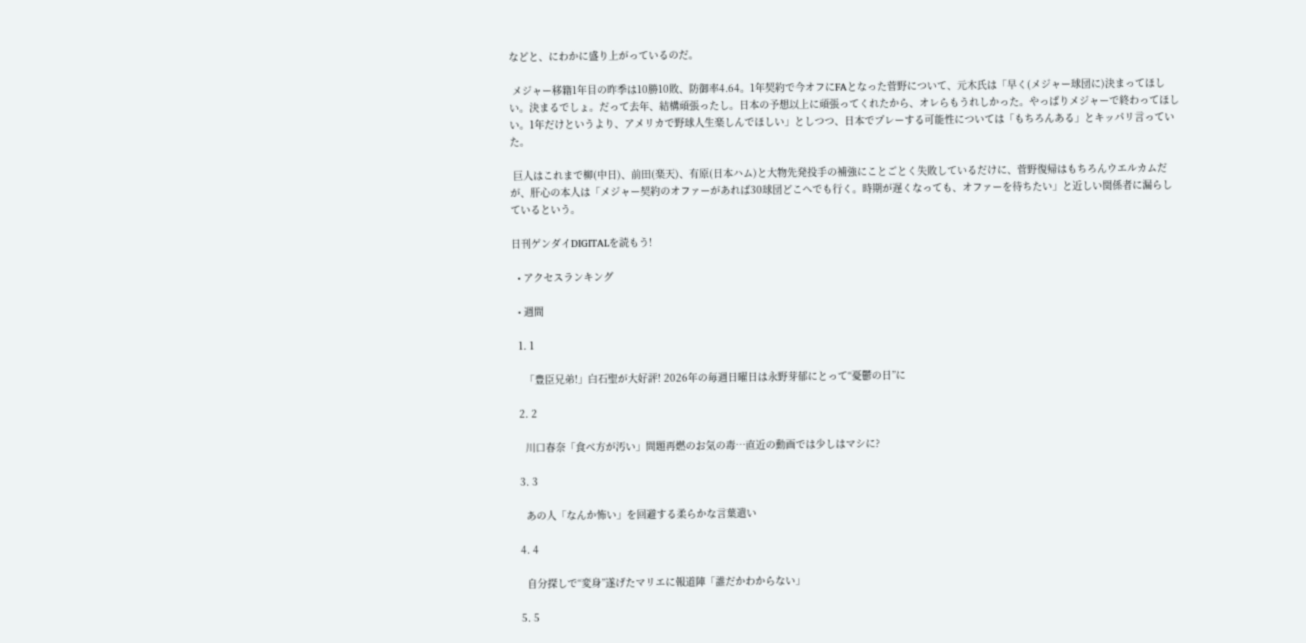などと、にわかに盛り上がっているのだ。

 メジャー移籍1年目の昨季は10勝10敗、防御率4.64。1年契約で今オフにFAとなった菅野について、元木氏は「早く(メジャー球団に)決まってほしい。決まるでしょ。だって去年、結構頑張ったし。日本の予想以上に頑張ってくれたから、オレらもうれしかった。やっぱりメジャーで終わってほしい。1年だけというより、アメリカで野球人生楽しんでほしい」としつつ、日本でプレーする可能性については「もちろんある」とキッパリ言っていた。

 巨人はこれまで柳(中日)、前田(楽天)、有原(日本ハム)と大物先発投手の補強にことごとく失敗しているだけに、菅野復帰はもちろんウエルカムだが、肝心の本人は「メジャー契約のオファーがあれば30球団どこへでも行く。時期が遅くなっても、オファーを待ちたい」と近しい関係者に漏らしているという。

日刊ゲンダイDIGITALを読もう!

  • アクセスランキング

  • 週間

  1. 1

    「豊臣兄弟!」白石聖が大好評! 2026年の毎週日曜日は永野芽郁にとって“憂鬱の日”に

  2. 2

    川口春奈「食べ方が汚い」問題再燃のお気の毒…直近の動画では少しはマシに?

  3. 3

    あの人「なんか怖い」を回避する柔らかな言葉遣い

  4. 4

    自分探しで“変身”遂げたマリエに報道陣「誰だかわからない」

  5. 5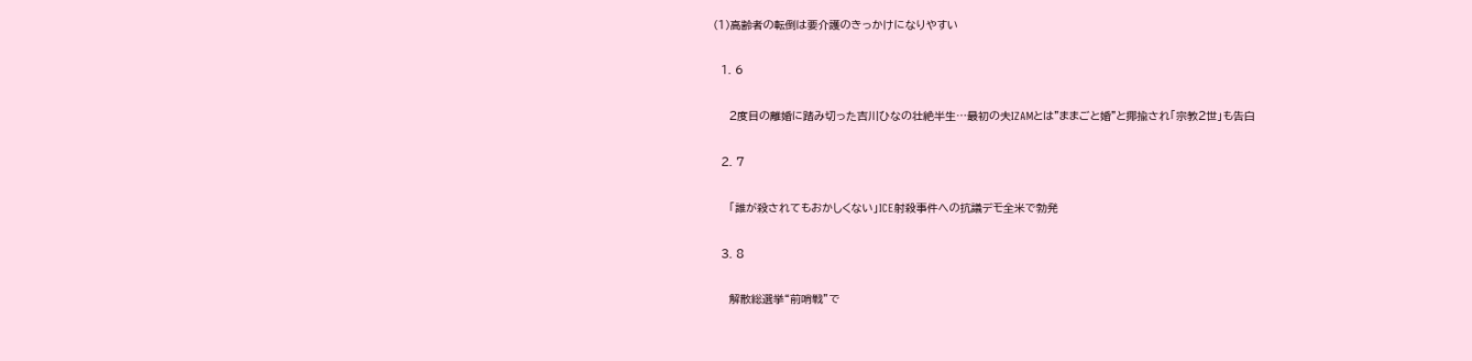(1)高齢者の転倒は要介護のきっかけになりやすい

  1. 6

    2度目の離婚に踏み切った吉川ひなの壮絶半生…最初の夫IZAMとは"ままごと婚"と揶揄され「宗教2世」も告白

  2. 7

    「誰が殺されてもおかしくない」ICE射殺事件への抗議デモ全米で勃発

  3. 8

    解散総選挙“前哨戦”で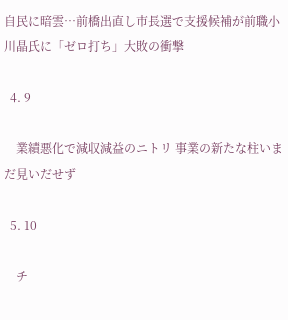自民に暗雲…前橋出直し市長選で支援候補が前職小川晶氏に「ゼロ打ち」大敗の衝撃

  4. 9

    業績悪化で減収減益のニトリ 事業の新たな柱いまだ見いだせず

  5. 10

    チ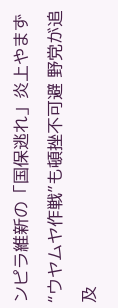ンピラ維新の「国保逃れ」炎上やまず“ウヤムヤ作戦”も頓挫不可避 野党が追及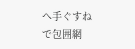へ手ぐすねで包囲網